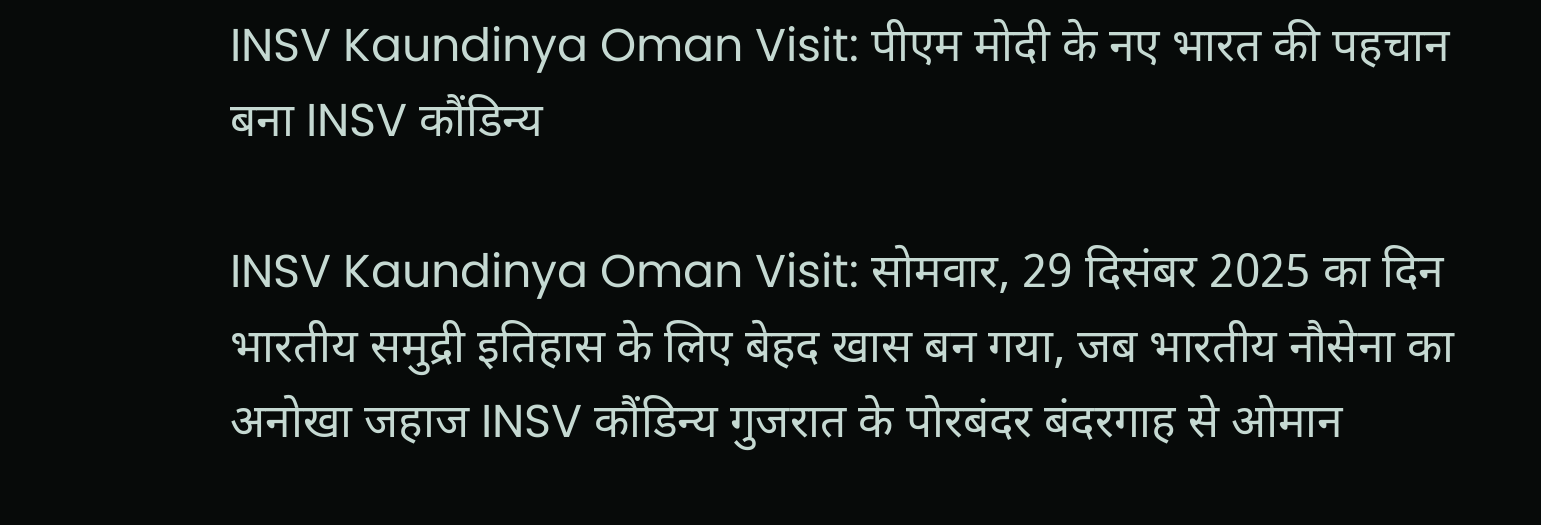INSV Kaundinya Oman Visit: पीएम मोदी के नए भारत की पहचान बना INSV कौंडिन्य

INSV Kaundinya Oman Visit: सोमवार, 29 दिसंबर 2025 का दिन भारतीय समुद्री इतिहास के लिए बेहद खास बन गया, जब भारतीय नौसेना का अनोखा जहाज INSV कौंडिन्य गुजरात के पोरबंदर बंदरगाह से ओमान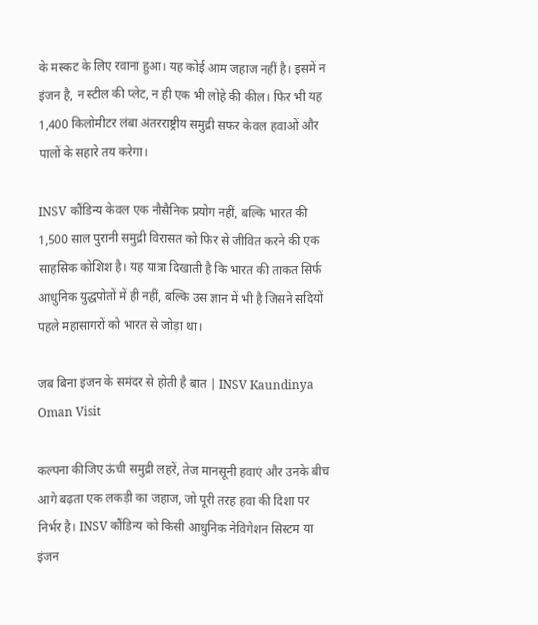के मस्कट के लिए रवाना हुआ। यह कोई आम जहाज नहीं है। इसमें न इंजन है, न स्टील की प्लेट, न ही एक भी लोहे की कील। फिर भी यह 1,400 किलोमीटर लंबा अंतरराष्ट्रीय समुद्री सफर केवल हवाओं और पालों के सहारे तय करेगा।

INSV कौंडिन्य केवल एक नौसैनिक प्रयोग नहीं, बल्कि भारत की 1,500 साल पुरानी समुद्री विरासत को फिर से जीवित करने की एक साहसिक कोशिश है। यह यात्रा दिखाती है कि भारत की ताकत सिर्फ आधुनिक युद्धपोतों में ही नहीं, बल्कि उस ज्ञान में भी है जिसने सदियों पहले महासागरों को भारत से जोड़ा था।

जब बिना इंजन के समंदर से होती है बात | INSV Kaundinya Oman Visit

कल्पना कीजिए ऊंची समुद्री लहरें, तेज मानसूनी हवाएं और उनके बीच आगे बढ़ता एक लकड़ी का जहाज, जो पूरी तरह हवा की दिशा पर निर्भर है। INSV कौंडिन्य को किसी आधुनिक नेविगेशन सिस्टम या इंजन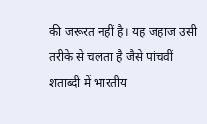की जरूरत नहीं है। यह जहाज उसी तरीके से चलता है जैसे पांचवीं शताब्दी में भारतीय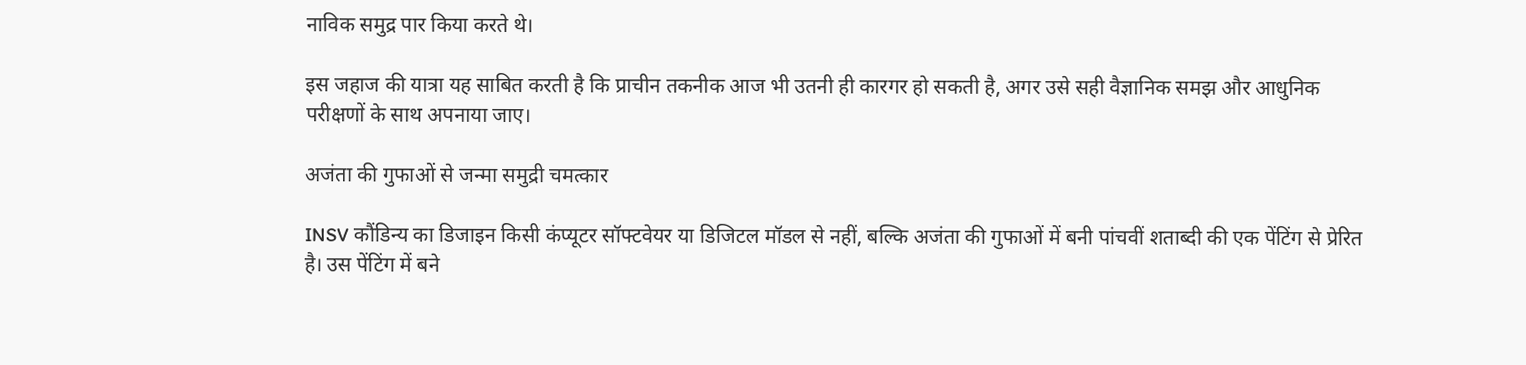नाविक समुद्र पार किया करते थे।

इस जहाज की यात्रा यह साबित करती है कि प्राचीन तकनीक आज भी उतनी ही कारगर हो सकती है, अगर उसे सही वैज्ञानिक समझ और आधुनिक परीक्षणों के साथ अपनाया जाए।

अजंता की गुफाओं से जन्मा समुद्री चमत्कार

INSV कौंडिन्य का डिजाइन किसी कंप्यूटर सॉफ्टवेयर या डिजिटल मॉडल से नहीं, बल्कि अजंता की गुफाओं में बनी पांचवीं शताब्दी की एक पेंटिंग से प्रेरित है। उस पेंटिंग में बने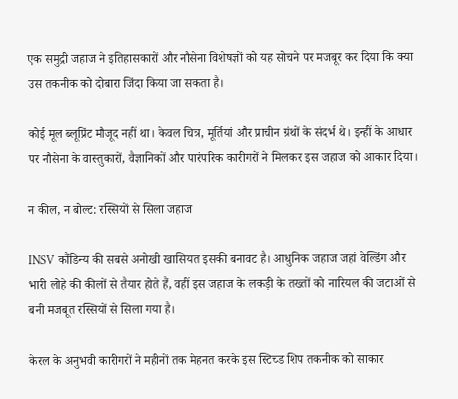एक समुद्री जहाज ने इतिहासकारों और नौसेना विशेषज्ञों को यह सोचने पर मजबूर कर दिया कि क्या उस तकनीक को दोबारा जिंदा किया जा सकता है।

कोई मूल ब्लूप्रिंट मौजूद नहीं था। केवल चित्र, मूर्तियां और प्राचीन ग्रंथों के संदर्भ थे। इन्हीं के आधार पर नौसेना के वास्तुकारों, वैज्ञानिकों और पारंपरिक कारीगरों ने मिलकर इस जहाज को आकार दिया।

न कील, न बोल्ट: रस्सियों से सिला जहाज

INSV कौंडिन्य की सबसे अनोखी खासियत इसकी बनावट है। आधुनिक जहाज जहां वेल्डिंग और भारी लोहे की कीलों से तैयार होते हैं, वहीं इस जहाज के लकड़ी के तख्तों को नारियल की जटाओं से बनी मजबूत रस्सियों से सिला गया है।

केरल के अनुभवी कारीगरों ने महीनों तक मेहनत करके इस स्टिच्ड शिप तकनीक को साकार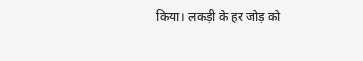किया। लकड़ी के हर जोड़ को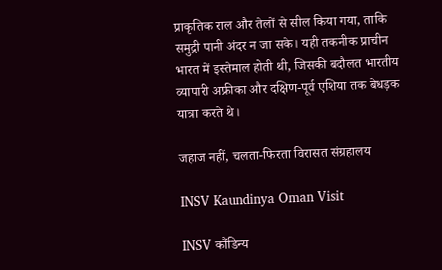प्राकृतिक राल और तेलों से सील किया गया, ताकि समुद्री पानी अंदर न जा सके। यही तकनीक प्राचीन भारत में इस्तेमाल होती थी, जिसकी बदौलत भारतीय व्यापारी अफ्रीका और दक्षिण-पूर्व एशिया तक बेधड़क यात्रा करते थे।

जहाज नहीं, चलता-फिरता विरासत संग्रहालय

INSV Kaundinya Oman Visit

INSV कौंडिन्य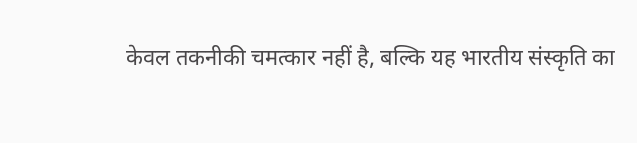केवल तकनीकी चमत्कार नहीं है, बल्कि यह भारतीय संस्कृति का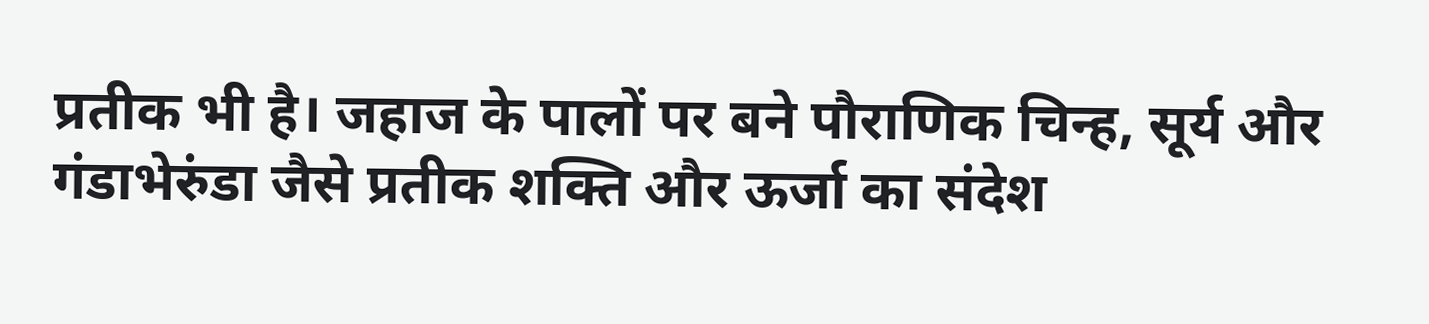प्रतीक भी है। जहाज के पालों पर बने पौराणिक चिन्ह, सूर्य और गंडाभेरुंडा जैसे प्रतीक शक्ति और ऊर्जा का संदेश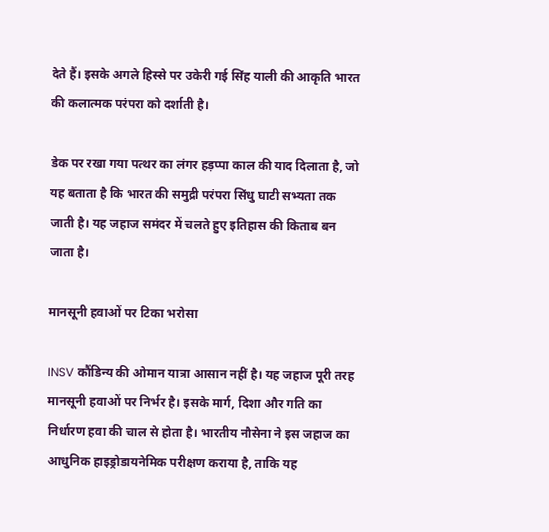देते हैं। इसके अगले हिस्से पर उकेरी गई सिंह याली की आकृति भारत की कलात्मक परंपरा को दर्शाती है।

डेक पर रखा गया पत्थर का लंगर हड़प्पा काल की याद दिलाता है, जो यह बताता है कि भारत की समुद्री परंपरा सिंधु घाटी सभ्यता तक जाती है। यह जहाज समंदर में चलते हुए इतिहास की किताब बन जाता है।

मानसूनी हवाओं पर टिका भरोसा

INSV कौंडिन्य की ओमान यात्रा आसान नहीं है। यह जहाज पूरी तरह मानसूनी हवाओं पर निर्भर है। इसके मार्ग, दिशा और गति का निर्धारण हवा की चाल से होता है। भारतीय नौसेना ने इस जहाज का आधुनिक हाइड्रोडायनेमिक परीक्षण कराया है, ताकि यह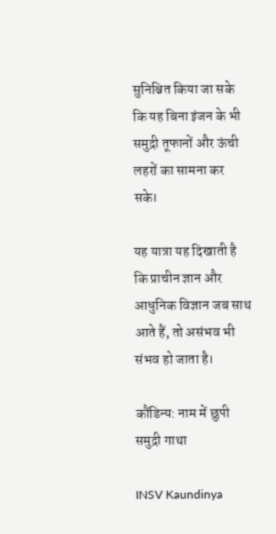सुनिश्चित किया जा सके कि यह बिना इंजन के भी समुद्री तूफानों और ऊंची लहरों का सामना कर सके।

यह यात्रा यह दिखाती है कि प्राचीन ज्ञान और आधुनिक विज्ञान जब साथ आते हैं, तो असंभव भी संभव हो जाता है।

कौंडिन्य: नाम में छुपी समुद्री गाथा

INSV Kaundinya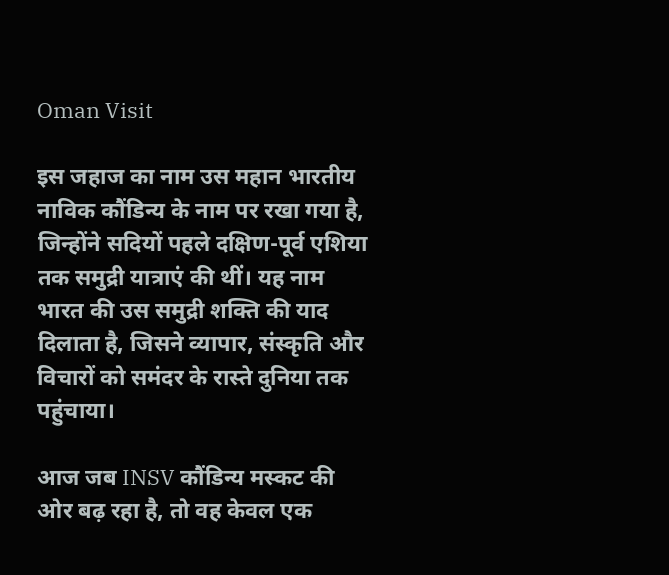Oman Visit

इस जहाज का नाम उस महान भारतीय नाविक कौंडिन्य के नाम पर रखा गया है, जिन्होंने सदियों पहले दक्षिण-पूर्व एशिया तक समुद्री यात्राएं की थीं। यह नाम भारत की उस समुद्री शक्ति की याद दिलाता है, जिसने व्यापार, संस्कृति और विचारों को समंदर के रास्ते दुनिया तक पहुंचाया।

आज जब INSV कौंडिन्य मस्कट की ओर बढ़ रहा है, तो वह केवल एक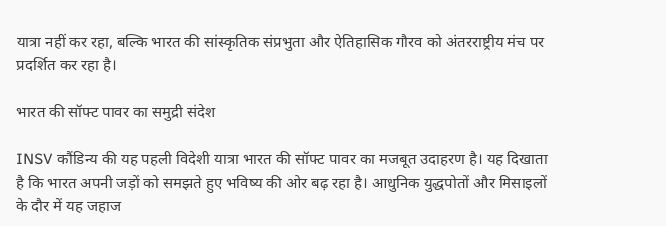यात्रा नहीं कर रहा, बल्कि भारत की सांस्कृतिक संप्रभुता और ऐतिहासिक गौरव को अंतरराष्ट्रीय मंच पर प्रदर्शित कर रहा है।

भारत की सॉफ्ट पावर का समुद्री संदेश

INSV कौंडिन्य की यह पहली विदेशी यात्रा भारत की सॉफ्ट पावर का मजबूत उदाहरण है। यह दिखाता है कि भारत अपनी जड़ों को समझते हुए भविष्य की ओर बढ़ रहा है। आधुनिक युद्धपोतों और मिसाइलों के दौर में यह जहाज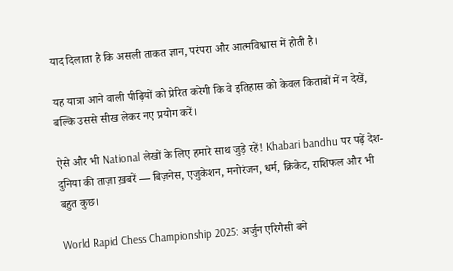याद दिलाता है कि असली ताकत ज्ञान, परंपरा और आत्मविश्वास में होती है।

यह यात्रा आने वाली पीढ़ियों को प्रेरित करेगी कि वे इतिहास को केवल किताबों में न देखें, बल्कि उससे सीख लेकर नए प्रयोग करें।

ऐसे और भी National लेखों के लिए हमारे साथ जुड़े रहें! Khabari bandhu पर पढ़ें देश-दुनिया की ताज़ा ख़बरें — बिज़नेस, एजुकेशन, मनोरंजन, धर्म, क्रिकेट, राशिफल और भी बहुत कुछ।

World Rapid Chess Championship 2025: अर्जुन एरिगैसी बने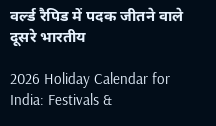वर्ल्ड रैपिड में पदक जीतने वाले दूसरे भारतीय

2026 Holiday Calendar for India: Festivals &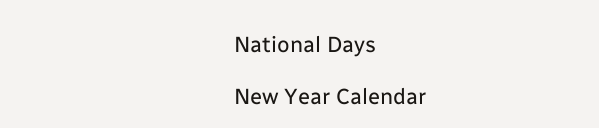National Days

New Year Calendar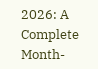2026: A Complete Month-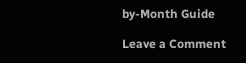by-Month Guide

Leave a Comment